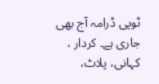ٹوپی ڈرامہ آج بھی جاری ہے۔ کردار ، کہانی، پلاٹ،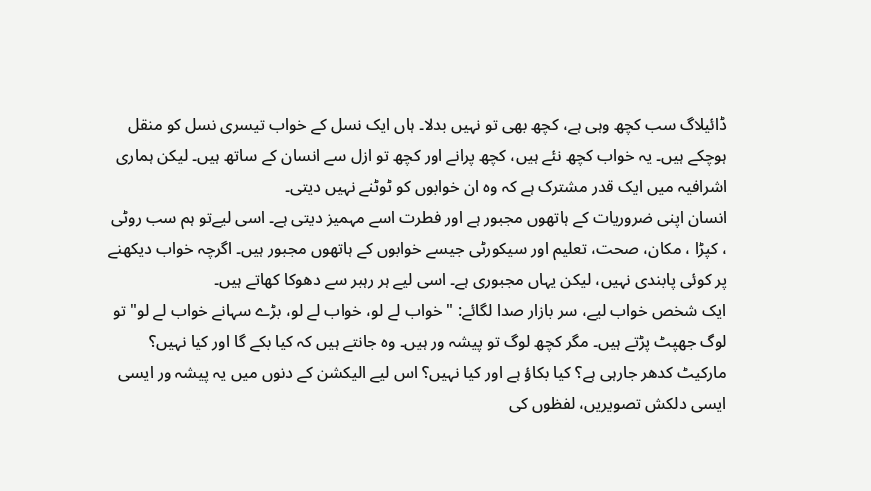ڈائیلاگ سب کچھ وہی ہے، کچھ بھی تو نہیں بدلا۔ ہاں ایک نسل کے خواب تیسری نسل کو منقل ہوچکے ہیں۔ یہ خواب کچھ نئے ہیں، کچھ پرانے اور کچھ تو ازل سے انسان کے ساتھ ہیں۔ لیکن ہماری اشرافیہ میں ایک قدر مشترک ہے کہ وہ ان خوابوں کو ٹوٹنے نہیں دیتی۔
انسان اپنی ضروریات کے ہاتھوں مجبور ہے اور فطرت اسے مہمیز دیتی ہے۔ اسی لیےتو ہم سب روٹی ، کپڑا ، مکان، صحت، تعلیم اور سیکورٹی جیسے خوابوں کے ہاتھوں مجبور ہیں۔ اگرچہ خواب دیکھنے پر کوئی پابندی نہیں، لیکن یہاں مجبوری ہے۔ اسی لیے ہر رہبر سے دھوکا کھاتے ہیں۔
ایک شخص خواب لیے، سر بازار صدا لگائے: " خواب لے لو، خواب لے لو، بڑے سہانے خواب لے لو" تو لوگ جھپٹ پڑتے ہیں۔ مگر کچھ لوگ تو پیشہ ور ہیں۔ وہ جانتے ہیں کہ کیا بکے گا اور کیا نہیں؟ مارکیٹ کدھر جارہی ہے؟ کیا بکاؤ ہے اور کیا نہیں؟ اس لیے الیکشن کے دنوں میں یہ پیشہ ور ایسی ایسی دلکش تصویریں، لفظوں کی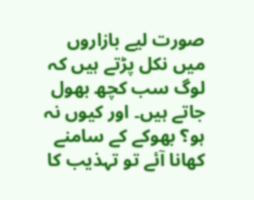صورت لیے بازاروں میں نکل پڑتے ہیں کہ لوگ سب کچھ بھول جاتے ہیں۔ اور کیوں نہ ہو؟ بھوکے کے سامنے کھانا آئے تو تہذیب کا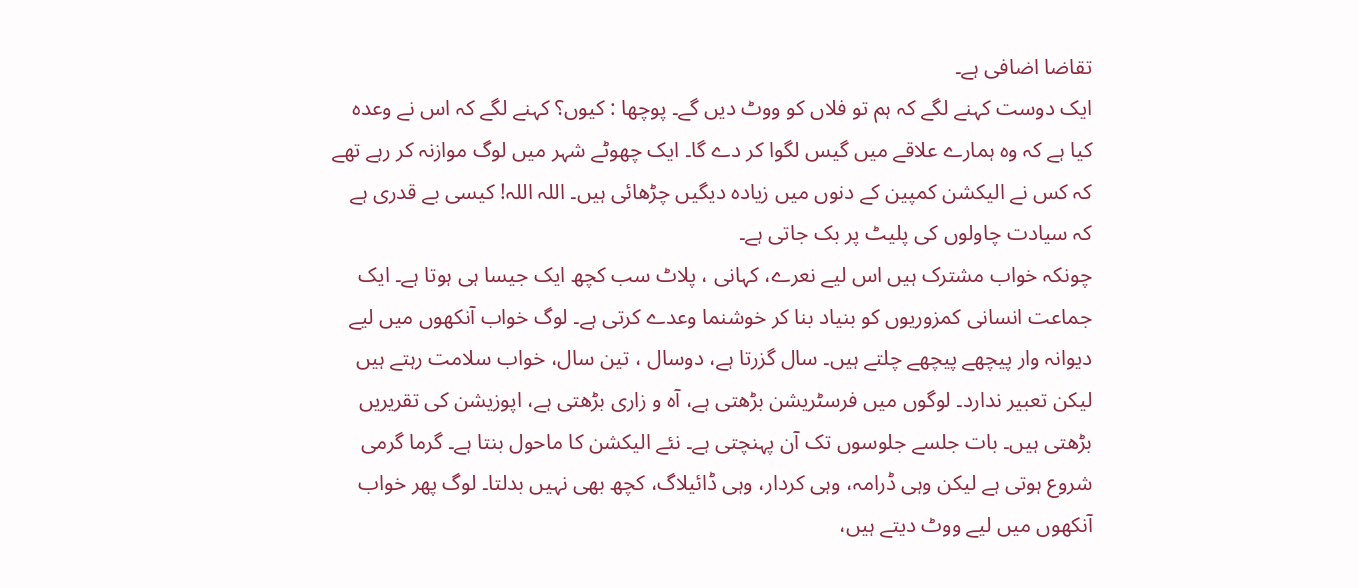تقاضا اضافی ہے۔
ایک دوست کہنے لگے کہ ہم تو فلاں کو ووٹ دیں گے۔ پوچھا : کیوں؟ کہنے لگے کہ اس نے وعدہ کیا ہے کہ وہ ہمارے علاقے میں گیس لگوا کر دے گا۔ ایک چھوٹے شہر میں لوگ موازنہ کر رہے تھے کہ کس نے الیکشن کمپین کے دنوں میں زیادہ دیگیں چڑھائی ہیں۔ اللہ اللہ! کیسی بے قدری ہے کہ سیادت چاولوں کی پلیٹ پر بک جاتی ہے۔
چونکہ خواب مشترک ہیں اس لیے نعرے، کہانی ، پلاٹ سب کچھ ایک جیسا ہی ہوتا ہے۔ ایک جماعت انسانی کمزوریوں کو بنیاد بنا کر خوشنما وعدے کرتی ہے۔ لوگ خواب آنکھوں میں لیے دیوانہ وار پیچھے پیچھے چلتے ہیں۔ سال گزرتا ہے، دوسال ، تین سال، خواب سلامت رہتے ہیں لیکن تعبیر ندارد۔ لوگوں میں فرسٹریشن بڑھتی ہے، آہ و زاری بڑھتی ہے، اپوزیشن کی تقریریں بڑھتی ہیں۔ بات جلسے جلوسوں تک آن پہنچتی ہے۔ نئے الیکشن کا ماحول بنتا ہے۔ گرما گرمی شروع ہوتی ہے لیکن وہی ڈرامہ، وہی کردار، وہی ڈائیلاگ، کچھ بھی نہیں بدلتا۔ لوگ پھر خواب آنکھوں میں لیے ووٹ دیتے ہیں،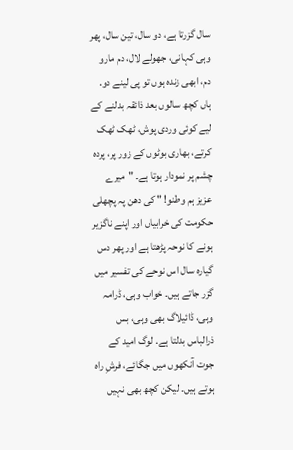سال گزرتا ہے، دو سال، تین سال، پھر وہی کہانی، جھولے لال، دم مارو دم، ابھی زندہ ہوں تو پی لینے دو.
ہاں کچھ سالوں بعد ذائقہ بدلنے کے لیے کوئی وردی پوش، ٹھک ٹھک کرتے، بھاری بوٹوں کے زور پر، پردہ چشم پر نمودار ہوتا ہے۔ "میرے عزیز ہم وطنو! " کی دھن پہ پچھلی حکومت کی خرابیاں اور اپنے ناگزیر ہونے کا نوحہ پڑھتا ہے اور پھر دس گیارہ سال اس نوحے کی تفسیر میں گزر جاتے ہیں۔ خواب وہی، ڈرامہ وہی، ڈائیلاگ بھی وہی، بس ذرالباس بدلتا ہے. لوگ امید کے جوت آنکھوں میں جگائے، فرشِ راہ ہوتے ہیں۔ لیکن کچھ بھی نہیں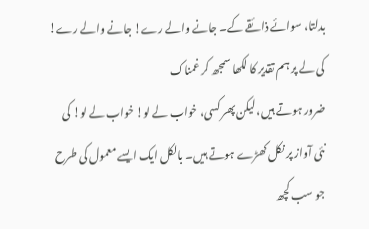بدلتا، سوائے ذائقے کے۔ جانے والے رے! جانے والے رے! کی لے پر ہم تقدیر کا لکھا سمجھ کر غمناک
ضرور ہوتے ہیں، لیکن پھر کسی، خواب لے لو! خواب لے لو! کی نئی آواز پر نکل کھڑے ہوتے ہیں۔ بالکل ایک ایسے معمول کی طرح جو سب کچھ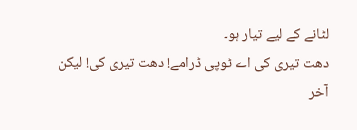لٹانے کے لیے تیار ہو۔
دھت تیری کی اے ٹوپی ڈرامے! دھت تیری کی! لیکن آخر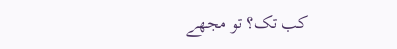کب تک؟ تو مجھے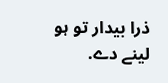ذرا بیدار تو ہو لینے دے.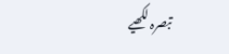تبصرہ لکھیے